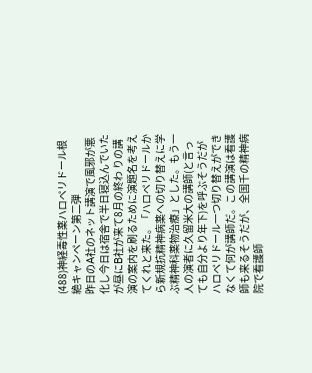(488)神経毒性薬ハロペリドール根絶キャンペーン第二弾
昨日のA社のネット講演で風邪が悪化し今日は宿舎で半日寝込んでいたが昼にB社が来て8月の終わ りの講演の案内を刷るために演題名を考えてくれと来た。「ハロペリドールから新規抗精神病薬への切り替えに学ぶ精神科薬物治療」とした。もう一人の演者に久留米大の講師(と言っても自分より年下)を呼ぶそうだがハロペリドール一つ切り替えができなくて何が講師だ。この講演は看護師も来るそうだが、全国千の精神病院で看護師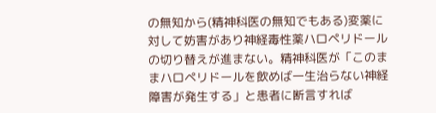の無知から(精神科医の無知でもある)変薬に対して妨害があり神経毒性薬ハロペリドールの切り替えが進まない。精神科医が「このままハロペリドールを飲めば一生治らない神経障害が発生する」と患者に断言すれば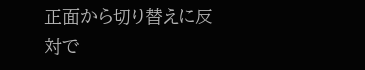正面から切り替えに反対で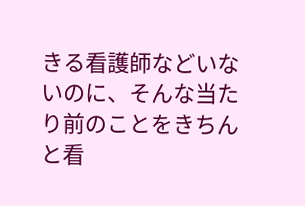きる看護師などいないのに、そんな当たり前のことをきちんと看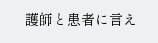護師と患者に言え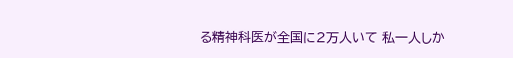る精神科医が全国に2万人いて 私一人しか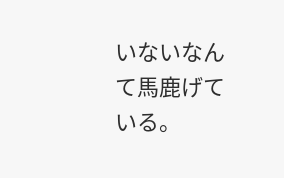いないなんて馬鹿げている。